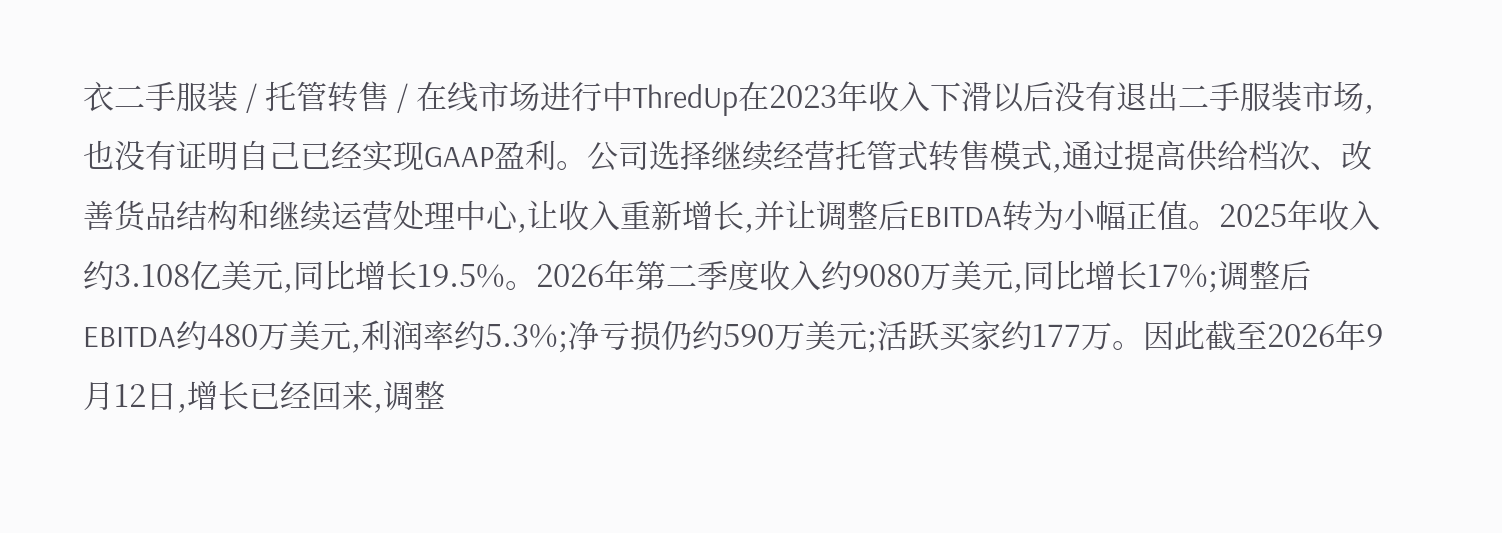衣二手服装 / 托管转售 / 在线市场进行中ThredUp在2023年收入下滑以后没有退出二手服装市场,也没有证明自己已经实现GAAP盈利。公司选择继续经营托管式转售模式,通过提高供给档次、改善货品结构和继续运营处理中心,让收入重新增长,并让调整后EBITDA转为小幅正值。2025年收入约3.108亿美元,同比增长19.5%。2026年第二季度收入约9080万美元,同比增长17%;调整后EBITDA约480万美元,利润率约5.3%;净亏损仍约590万美元;活跃买家约177万。因此截至2026年9月12日,增长已经回来,调整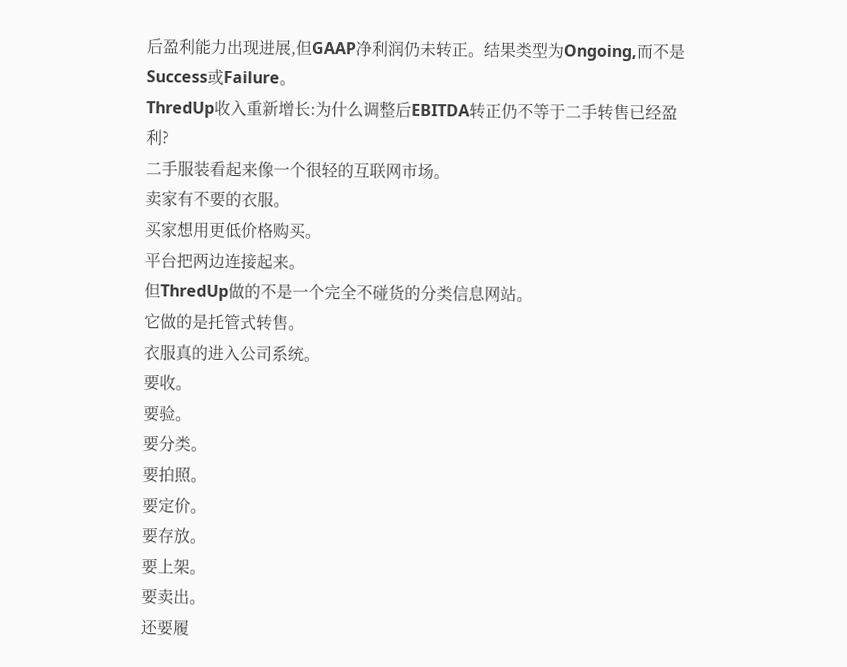后盈利能力出现进展,但GAAP净利润仍未转正。结果类型为Ongoing,而不是Success或Failure。
ThredUp收入重新增长:为什么调整后EBITDA转正仍不等于二手转售已经盈利?
二手服装看起来像一个很轻的互联网市场。
卖家有不要的衣服。
买家想用更低价格购买。
平台把两边连接起来。
但ThredUp做的不是一个完全不碰货的分类信息网站。
它做的是托管式转售。
衣服真的进入公司系统。
要收。
要验。
要分类。
要拍照。
要定价。
要存放。
要上架。
要卖出。
还要履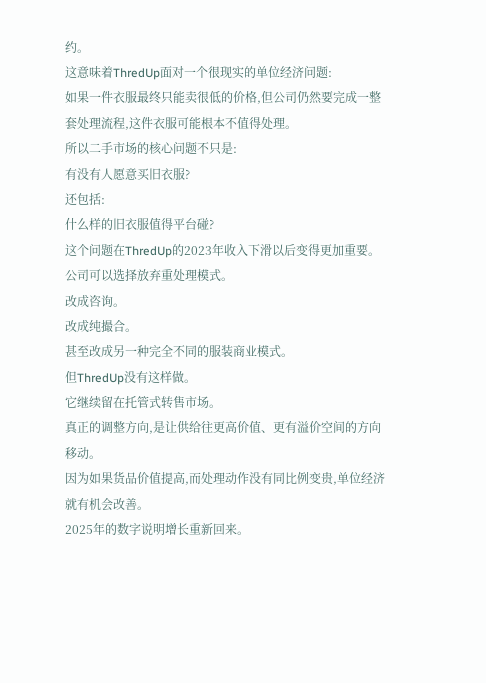约。
这意味着ThredUp面对一个很现实的单位经济问题:
如果一件衣服最终只能卖很低的价格,但公司仍然要完成一整套处理流程,这件衣服可能根本不值得处理。
所以二手市场的核心问题不只是:
有没有人愿意买旧衣服?
还包括:
什么样的旧衣服值得平台碰?
这个问题在ThredUp的2023年收入下滑以后变得更加重要。
公司可以选择放弃重处理模式。
改成咨询。
改成纯撮合。
甚至改成另一种完全不同的服装商业模式。
但ThredUp没有这样做。
它继续留在托管式转售市场。
真正的调整方向,是让供给往更高价值、更有溢价空间的方向移动。
因为如果货品价值提高,而处理动作没有同比例变贵,单位经济就有机会改善。
2025年的数字说明增长重新回来。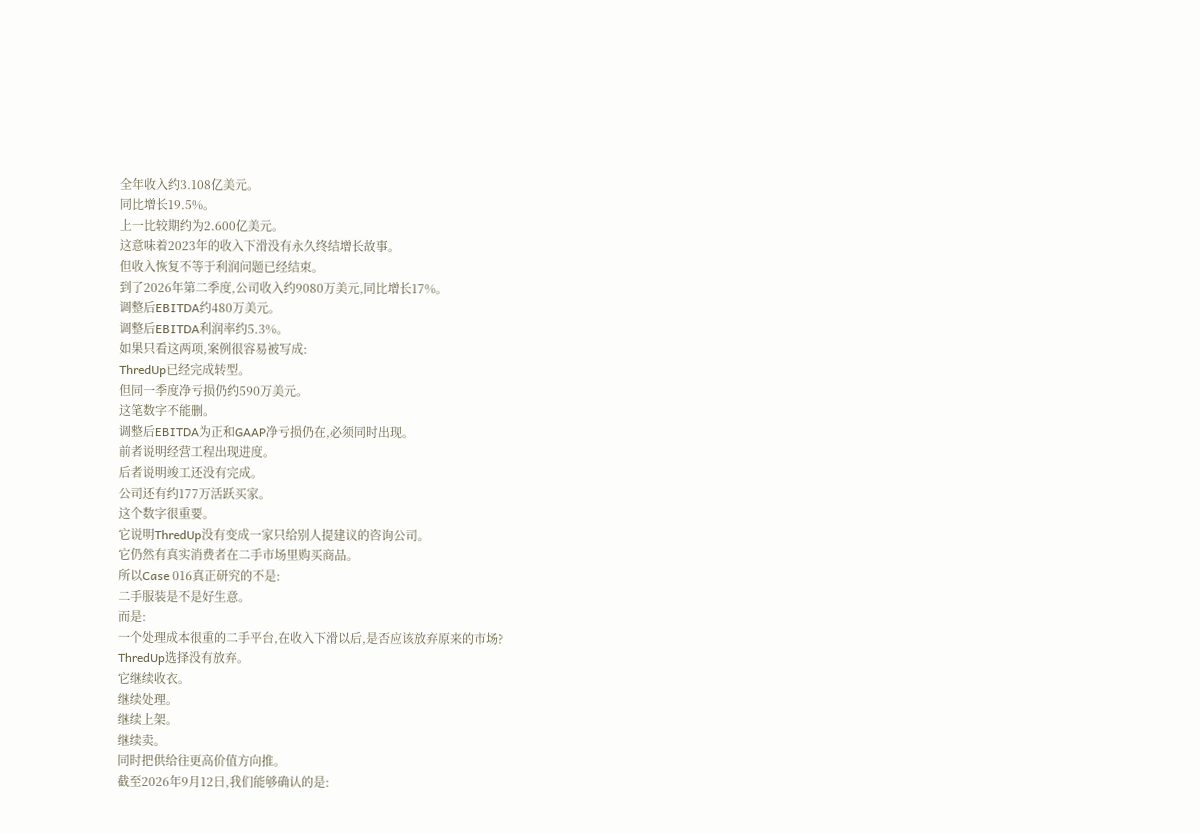全年收入约3.108亿美元。
同比增长19.5%。
上一比较期约为2.600亿美元。
这意味着2023年的收入下滑没有永久终结增长故事。
但收入恢复不等于利润问题已经结束。
到了2026年第二季度,公司收入约9080万美元,同比增长17%。
调整后EBITDA约480万美元。
调整后EBITDA利润率约5.3%。
如果只看这两项,案例很容易被写成:
ThredUp已经完成转型。
但同一季度净亏损仍约590万美元。
这笔数字不能删。
调整后EBITDA为正和GAAP净亏损仍在,必须同时出现。
前者说明经营工程出现进度。
后者说明竣工还没有完成。
公司还有约177万活跃买家。
这个数字很重要。
它说明ThredUp没有变成一家只给别人提建议的咨询公司。
它仍然有真实消费者在二手市场里购买商品。
所以Case 016真正研究的不是:
二手服装是不是好生意。
而是:
一个处理成本很重的二手平台,在收入下滑以后,是否应该放弃原来的市场?
ThredUp选择没有放弃。
它继续收衣。
继续处理。
继续上架。
继续卖。
同时把供给往更高价值方向推。
截至2026年9月12日,我们能够确认的是: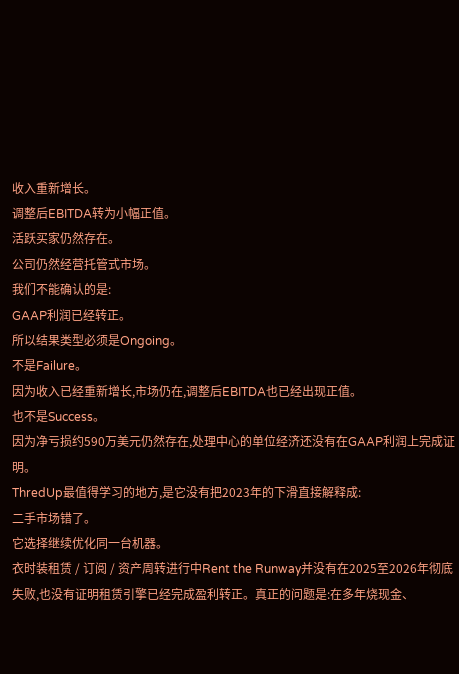收入重新增长。
调整后EBITDA转为小幅正值。
活跃买家仍然存在。
公司仍然经营托管式市场。
我们不能确认的是:
GAAP利润已经转正。
所以结果类型必须是Ongoing。
不是Failure。
因为收入已经重新增长,市场仍在,调整后EBITDA也已经出现正值。
也不是Success。
因为净亏损约590万美元仍然存在,处理中心的单位经济还没有在GAAP利润上完成证明。
ThredUp最值得学习的地方,是它没有把2023年的下滑直接解释成:
二手市场错了。
它选择继续优化同一台机器。
衣时装租赁 / 订阅 / 资产周转进行中Rent the Runway并没有在2025至2026年彻底失败,也没有证明租赁引擎已经完成盈利转正。真正的问题是:在多年烧现金、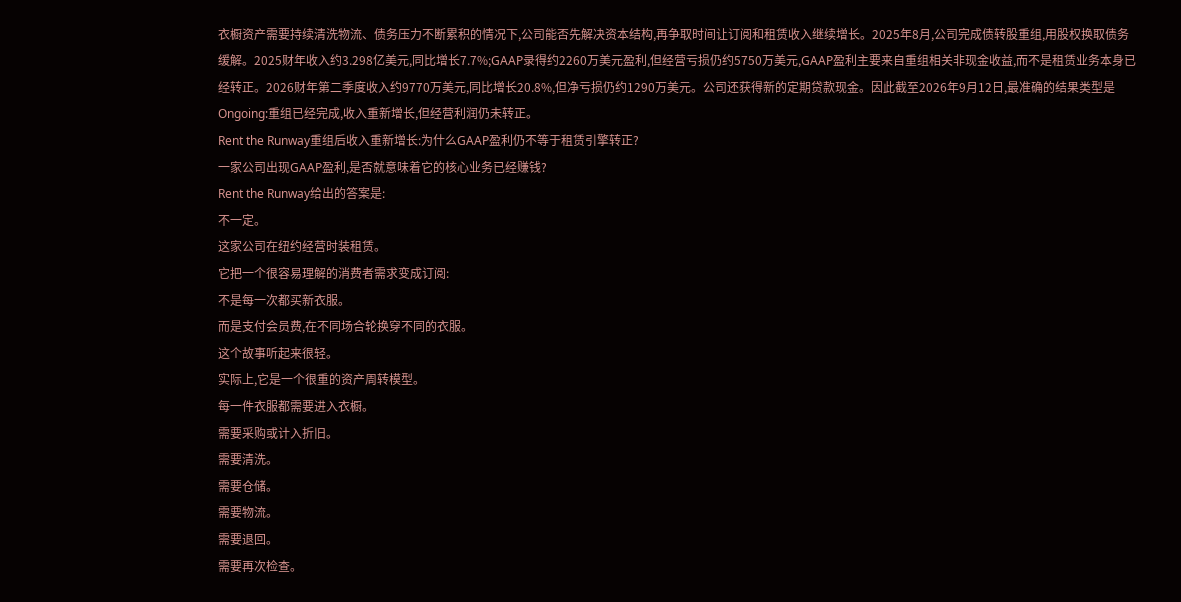衣橱资产需要持续清洗物流、债务压力不断累积的情况下,公司能否先解决资本结构,再争取时间让订阅和租赁收入继续增长。2025年8月,公司完成债转股重组,用股权换取债务缓解。2025财年收入约3.298亿美元,同比增长7.7%;GAAP录得约2260万美元盈利,但经营亏损仍约5750万美元,GAAP盈利主要来自重组相关非现金收益,而不是租赁业务本身已经转正。2026财年第二季度收入约9770万美元,同比增长20.8%,但净亏损仍约1290万美元。公司还获得新的定期贷款现金。因此截至2026年9月12日,最准确的结果类型是Ongoing:重组已经完成,收入重新增长,但经营利润仍未转正。
Rent the Runway重组后收入重新增长:为什么GAAP盈利仍不等于租赁引擎转正?
一家公司出现GAAP盈利,是否就意味着它的核心业务已经赚钱?
Rent the Runway给出的答案是:
不一定。
这家公司在纽约经营时装租赁。
它把一个很容易理解的消费者需求变成订阅:
不是每一次都买新衣服。
而是支付会员费,在不同场合轮换穿不同的衣服。
这个故事听起来很轻。
实际上,它是一个很重的资产周转模型。
每一件衣服都需要进入衣橱。
需要采购或计入折旧。
需要清洗。
需要仓储。
需要物流。
需要退回。
需要再次检查。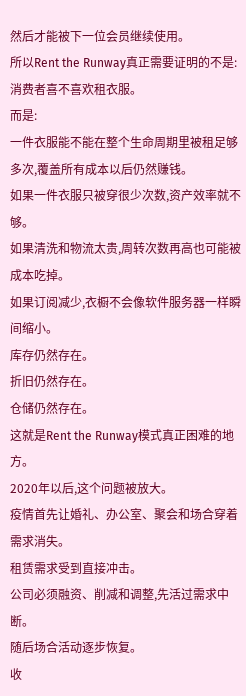然后才能被下一位会员继续使用。
所以Rent the Runway真正需要证明的不是:
消费者喜不喜欢租衣服。
而是:
一件衣服能不能在整个生命周期里被租足够多次,覆盖所有成本以后仍然赚钱。
如果一件衣服只被穿很少次数,资产效率就不够。
如果清洗和物流太贵,周转次数再高也可能被成本吃掉。
如果订阅减少,衣橱不会像软件服务器一样瞬间缩小。
库存仍然存在。
折旧仍然存在。
仓储仍然存在。
这就是Rent the Runway模式真正困难的地方。
2020年以后,这个问题被放大。
疫情首先让婚礼、办公室、聚会和场合穿着需求消失。
租赁需求受到直接冲击。
公司必须融资、削减和调整,先活过需求中断。
随后场合活动逐步恢复。
收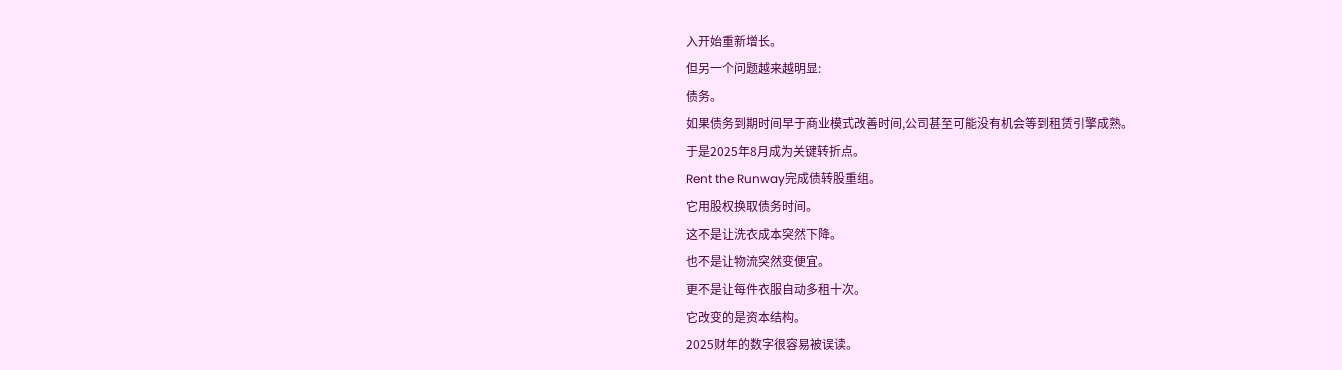入开始重新增长。
但另一个问题越来越明显:
债务。
如果债务到期时间早于商业模式改善时间,公司甚至可能没有机会等到租赁引擎成熟。
于是2025年8月成为关键转折点。
Rent the Runway完成债转股重组。
它用股权换取债务时间。
这不是让洗衣成本突然下降。
也不是让物流突然变便宜。
更不是让每件衣服自动多租十次。
它改变的是资本结构。
2025财年的数字很容易被误读。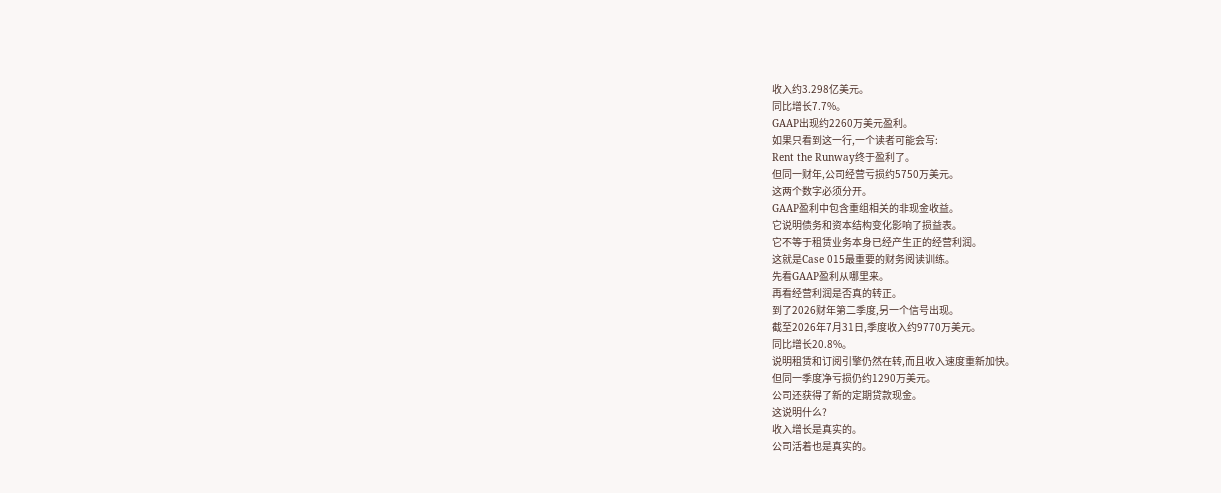收入约3.298亿美元。
同比增长7.7%。
GAAP出现约2260万美元盈利。
如果只看到这一行,一个读者可能会写:
Rent the Runway终于盈利了。
但同一财年,公司经营亏损约5750万美元。
这两个数字必须分开。
GAAP盈利中包含重组相关的非现金收益。
它说明债务和资本结构变化影响了损益表。
它不等于租赁业务本身已经产生正的经营利润。
这就是Case 015最重要的财务阅读训练。
先看GAAP盈利从哪里来。
再看经营利润是否真的转正。
到了2026财年第二季度,另一个信号出现。
截至2026年7月31日,季度收入约9770万美元。
同比增长20.8%。
说明租赁和订阅引擎仍然在转,而且收入速度重新加快。
但同一季度净亏损仍约1290万美元。
公司还获得了新的定期贷款现金。
这说明什么?
收入增长是真实的。
公司活着也是真实的。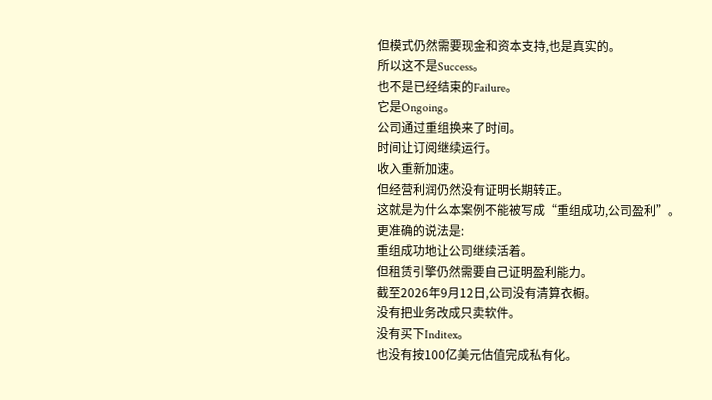但模式仍然需要现金和资本支持,也是真实的。
所以这不是Success。
也不是已经结束的Failure。
它是Ongoing。
公司通过重组换来了时间。
时间让订阅继续运行。
收入重新加速。
但经营利润仍然没有证明长期转正。
这就是为什么本案例不能被写成“重组成功,公司盈利”。
更准确的说法是:
重组成功地让公司继续活着。
但租赁引擎仍然需要自己证明盈利能力。
截至2026年9月12日,公司没有清算衣橱。
没有把业务改成只卖软件。
没有买下Inditex。
也没有按100亿美元估值完成私有化。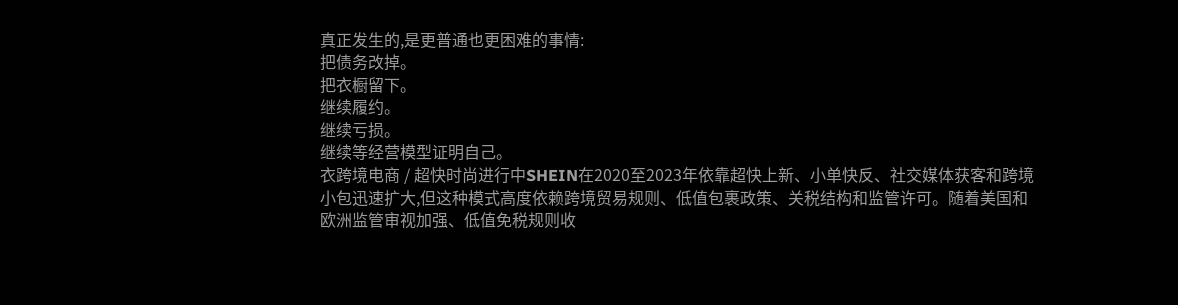真正发生的,是更普通也更困难的事情:
把债务改掉。
把衣橱留下。
继续履约。
继续亏损。
继续等经营模型证明自己。
衣跨境电商 / 超快时尚进行中SHEIN在2020至2023年依靠超快上新、小单快反、社交媒体获客和跨境小包迅速扩大,但这种模式高度依赖跨境贸易规则、低值包裹政策、关税结构和监管许可。随着美国和欧洲监管审视加强、低值免税规则收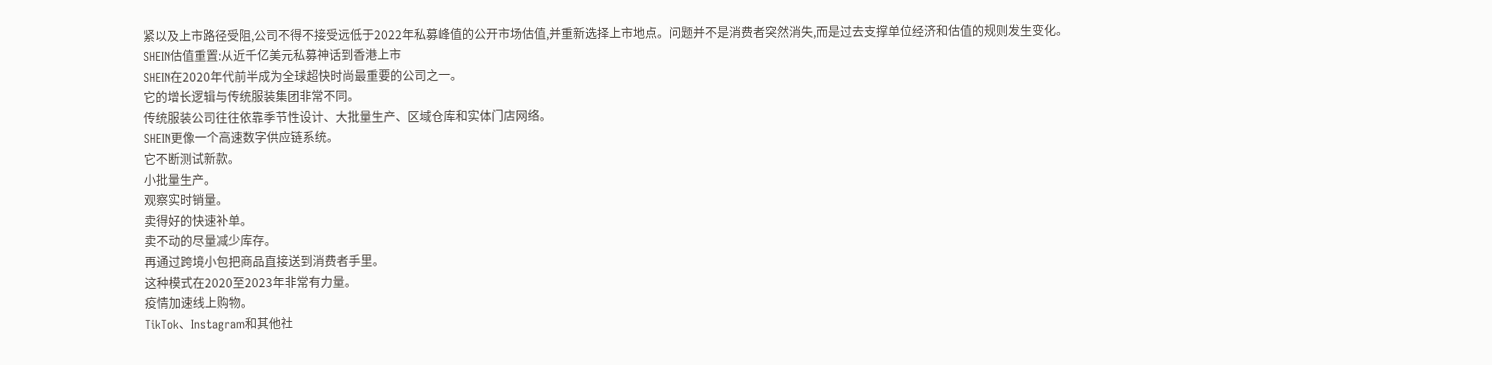紧以及上市路径受阻,公司不得不接受远低于2022年私募峰值的公开市场估值,并重新选择上市地点。问题并不是消费者突然消失,而是过去支撑单位经济和估值的规则发生变化。
SHEIN估值重置:从近千亿美元私募神话到香港上市
SHEIN在2020年代前半成为全球超快时尚最重要的公司之一。
它的增长逻辑与传统服装集团非常不同。
传统服装公司往往依靠季节性设计、大批量生产、区域仓库和实体门店网络。
SHEIN更像一个高速数字供应链系统。
它不断测试新款。
小批量生产。
观察实时销量。
卖得好的快速补单。
卖不动的尽量减少库存。
再通过跨境小包把商品直接送到消费者手里。
这种模式在2020至2023年非常有力量。
疫情加速线上购物。
TikTok、Instagram和其他社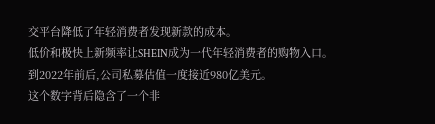交平台降低了年轻消费者发现新款的成本。
低价和极快上新频率让SHEIN成为一代年轻消费者的购物入口。
到2022年前后,公司私募估值一度接近980亿美元。
这个数字背后隐含了一个非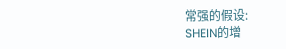常强的假设:
SHEIN的增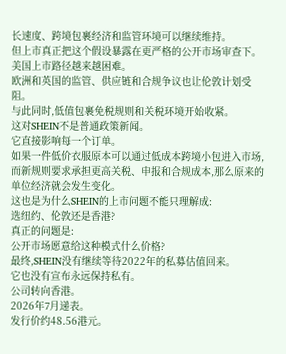长速度、跨境包裹经济和监管环境可以继续维持。
但上市真正把这个假设暴露在更严格的公开市场审查下。
美国上市路径越来越困难。
欧洲和英国的监管、供应链和合规争议也让伦敦计划受阻。
与此同时,低值包裹免税规则和关税环境开始收紧。
这对SHEIN不是普通政策新闻。
它直接影响每一个订单。
如果一件低价衣服原本可以通过低成本跨境小包进入市场,而新规则要求承担更高关税、申报和合规成本,那么原来的单位经济就会发生变化。
这也是为什么SHEIN的上市问题不能只理解成:
选纽约、伦敦还是香港?
真正的问题是:
公开市场愿意给这种模式什么价格?
最终,SHEIN没有继续等待2022年的私募估值回来。
它也没有宣布永远保持私有。
公司转向香港。
2026年7月递表。
发行价约48.56港元。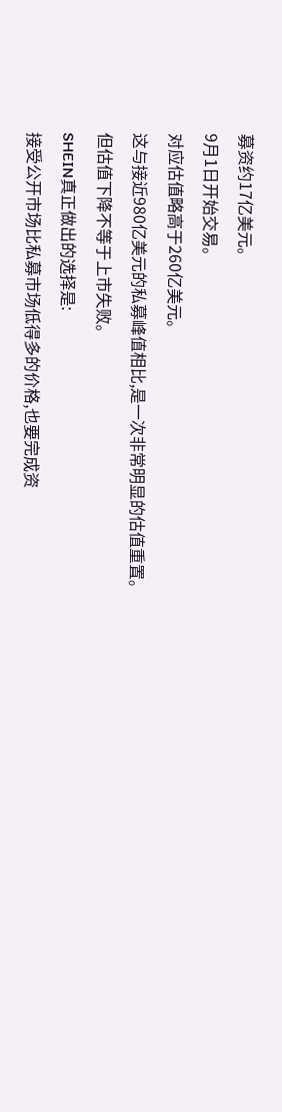募资约17亿美元。
9月1日开始交易。
对应估值略高于260亿美元。
这与接近980亿美元的私募峰值相比,是一次非常明显的估值重置。
但估值下降不等于上市失败。
SHEIN真正做出的选择是:
接受公开市场比私募市场低得多的价格,也要完成资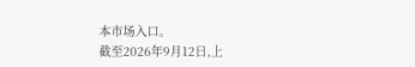本市场入口。
截至2026年9月12日,上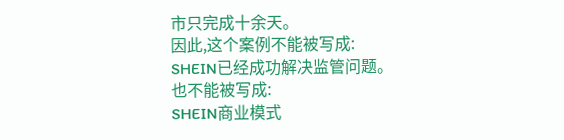市只完成十余天。
因此,这个案例不能被写成:
SHEIN已经成功解决监管问题。
也不能被写成:
SHEIN商业模式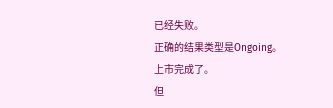已经失败。
正确的结果类型是Ongoing。
上市完成了。
但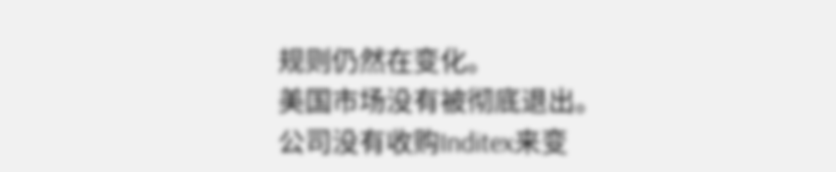规则仍然在变化。
美国市场没有被彻底退出。
公司没有收购Inditex来变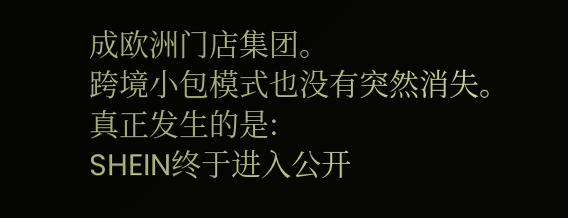成欧洲门店集团。
跨境小包模式也没有突然消失。
真正发生的是:
SHEIN终于进入公开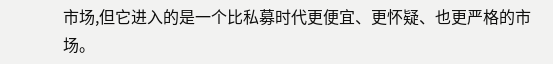市场,但它进入的是一个比私募时代更便宜、更怀疑、也更严格的市场。